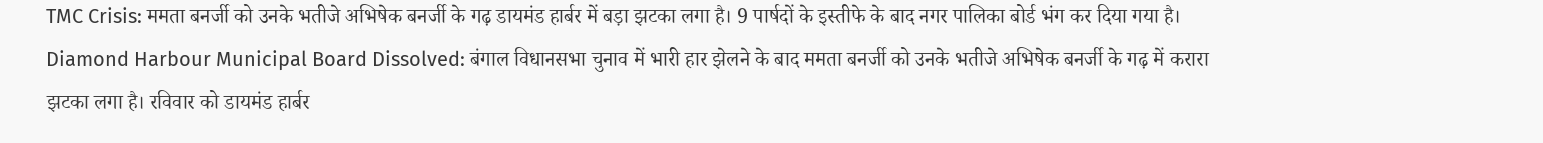TMC Crisis: ममता बनर्जी को उनके भतीजे अभिषेक बनर्जी के गढ़ डायमंड हार्बर में बड़ा झटका लगा है। 9 पार्षदों के इस्तीफे के बाद नगर पालिका बोर्ड भंग कर दिया गया है।
Diamond Harbour Municipal Board Dissolved: बंगाल विधानसभा चुनाव में भारी हार झेलने के बाद ममता बनर्जी को उनके भतीजे अभिषेक बनर्जी के गढ़ में करारा झटका लगा है। रविवार को डायमंड हार्बर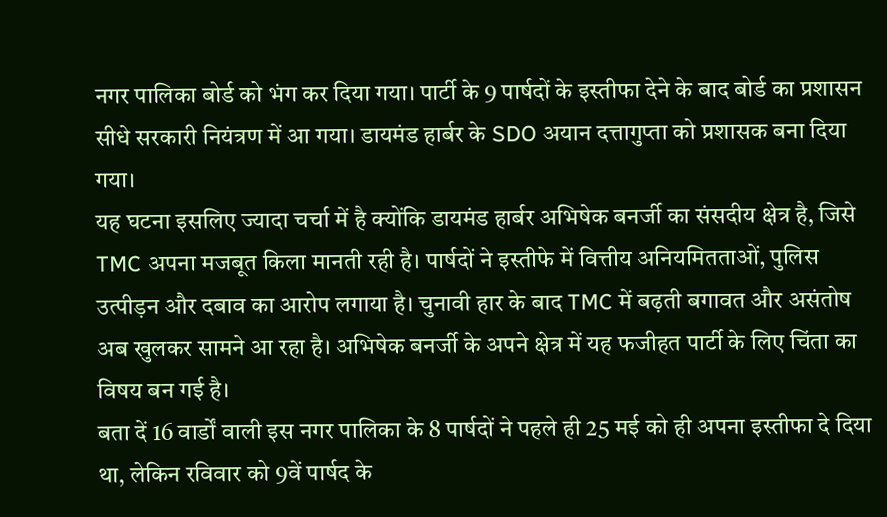नगर पालिका बोर्ड को भंग कर दिया गया। पार्टी के 9 पार्षदों के इस्तीफा देने के बाद बोर्ड का प्रशासन सीधे सरकारी नियंत्रण में आ गया। डायमंड हार्बर के SDO अयान दत्तागुप्ता को प्रशासक बना दिया गया।
यह घटना इसलिए ज्यादा चर्चा में है क्योंकि डायमंड हार्बर अभिषेक बनर्जी का संसदीय क्षेत्र है, जिसे TMC अपना मजबूत किला मानती रही है। पार्षदों ने इस्तीफे में वित्तीय अनियमितताओं, पुलिस उत्पीड़न और दबाव का आरोप लगाया है। चुनावी हार के बाद TMC में बढ़ती बगावत और असंतोष अब खुलकर सामने आ रहा है। अभिषेक बनर्जी के अपने क्षेत्र में यह फजीहत पार्टी के लिए चिंता का विषय बन गई है।
बता दें 16 वार्डों वाली इस नगर पालिका के 8 पार्षदों ने पहले ही 25 मई को ही अपना इस्तीफा दे दिया था, लेकिन रविवार को 9वें पार्षद के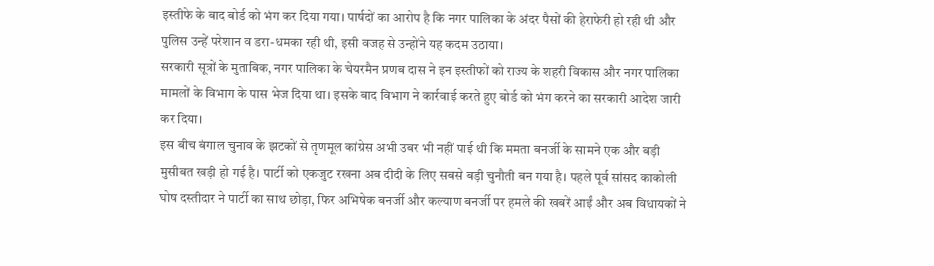इस्तीफे के बाद बोर्ड को भंग कर दिया गया। पार्षदों का आरोप है कि नगर पालिका के अंदर पैसों की हेराफेरी हो रही थी और पुलिस उन्हें परेशान व डरा-धमका रही थी, इसी वजह से उन्होंने यह कदम उठाया।
सरकारी सूत्रों के मुताबिक, नगर पालिका के चेयरमैन प्रणब दास ने इन इस्तीफों को राज्य के शहरी विकास और नगर पालिका मामलों के विभाग के पास भेज दिया था। इसके बाद विभाग ने कार्रवाई करते हुए बोर्ड को भंग करने का सरकारी आदेश जारी कर दिया।
इस बीच बंगाल चुनाव के झटकों से तृणमूल कांग्रेस अभी उबर भी नहीं पाई थी कि ममता बनर्जी के सामने एक और बड़ी मुसीबत खड़ी हो गई है। पार्टी को एकजुट रखना अब दीदी के लिए सबसे बड़ी चुनौती बन गया है। पहले पूर्व सांसद काकोली घोष दस्तीदार ने पार्टी का साथ छोड़ा, फिर अभिषेक बनर्जी और कल्याण बनर्जी पर हमले की खबरें आईं और अब विधायकों ने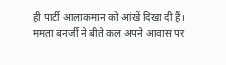ही पार्टी आलाकमान को आंखें दिखा दी हैं।
ममता बनर्जी ने बीते कल अपने आवास पर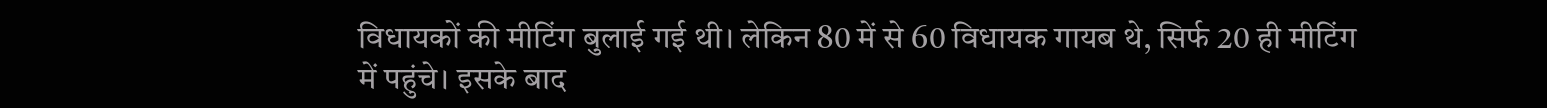विधायकों की मीटिंग बुलाई गई थी। लेकिन 80 में से 60 विधायक गायब थे, सिर्फ 20 ही मीटिंग में पहुंचे। इसके बाद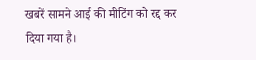खबरें सामने आई की मीटिंग को रद्द कर दिया गया है।